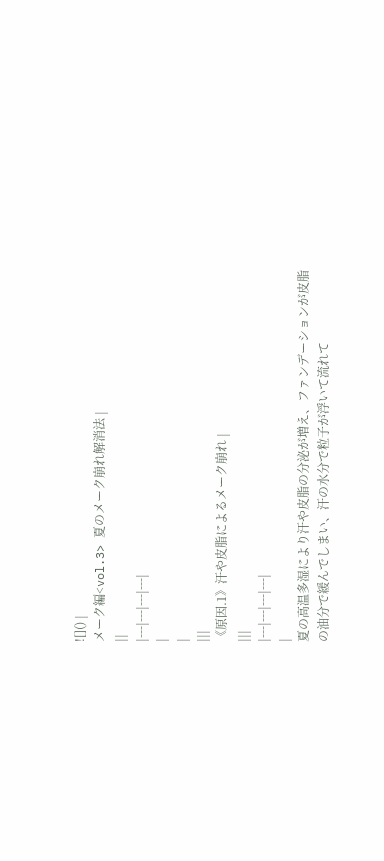![]() |
メーク編<vol.3> 夏のメーク崩れ解消法 |
||
|---|---|---|---|
|
|
|||
《原因.1》汗や皮脂によるメーク崩れ |
|||
|---|---|---|---|
|
夏の高温多湿により汗や皮脂の分泌が増え、ファンデーションが皮脂の油分で緩んでしまい、汗の水分で粒子が浮いて流れて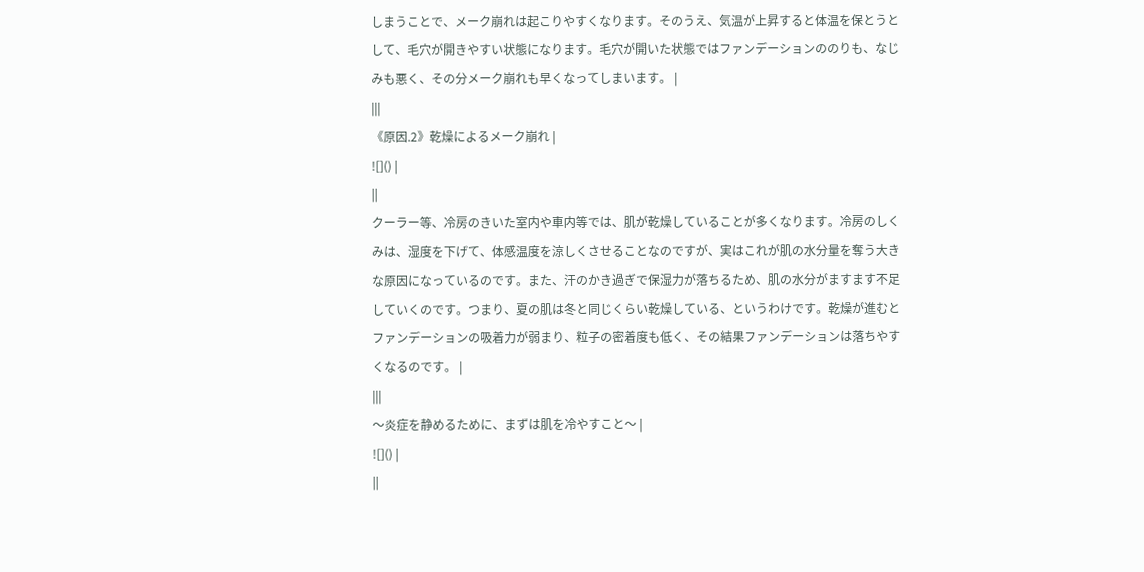しまうことで、メーク崩れは起こりやすくなります。そのうえ、気温が上昇すると体温を保とうとして、毛穴が開きやすい状態になります。毛穴が開いた状態ではファンデーションののりも、なじみも悪く、その分メーク崩れも早くなってしまいます。 |
|||
《原因.2》乾燥によるメーク崩れ |
![]() |
||
クーラー等、冷房のきいた室内や車内等では、肌が乾燥していることが多くなります。冷房のしくみは、湿度を下げて、体感温度を涼しくさせることなのですが、実はこれが肌の水分量を奪う大きな原因になっているのです。また、汗のかき過ぎで保湿力が落ちるため、肌の水分がますます不足していくのです。つまり、夏の肌は冬と同じくらい乾燥している、というわけです。乾燥が進むとファンデーションの吸着力が弱まり、粒子の密着度も低く、その結果ファンデーションは落ちやすくなるのです。 |
|||
〜炎症を静めるために、まずは肌を冷やすこと〜 |
![]() |
||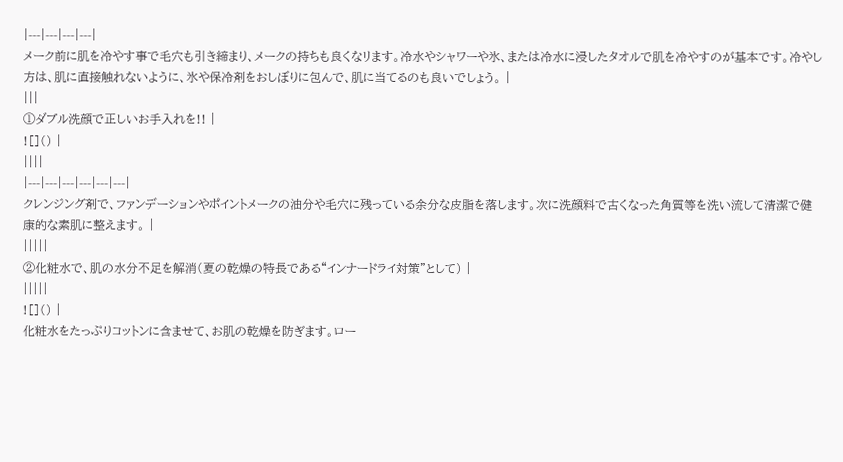|---|---|---|---|
メーク前に肌を冷やす事で毛穴も引き締まり、メークの持ちも良くなリます。冷水やシャワーや氷、または冷水に浸したタオルで肌を冷やすのが基本です。冷やし方は、肌に直接触れないように、氷や保冷剤をおしぼりに包んで、肌に当てるのも良いでしょう。 |
|||
①ダブル洗顔で正しいお手入れを!! |
![]() |
||||
|---|---|---|---|---|---|
クレンジング剤で、ファンデーションやポイントメークの油分や毛穴に残っている余分な皮脂を落します。次に洗顔料で古くなった角質等を洗い流して清潔で健康的な素肌に整えます。 |
|||||
②化粧水で、肌の水分不足を解消(夏の乾燥の特長である“インナードライ対策”として) |
|||||
![]() |
化粧水をたっぷりコットンに含ませて、お肌の乾燥を防ぎます。ロー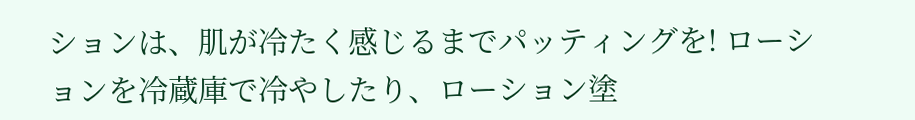ションは、肌が冷たく感じるまでパッティングを! ローションを冷蔵庫で冷やしたり、ローション塗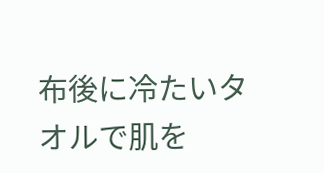布後に冷たいタオルで肌を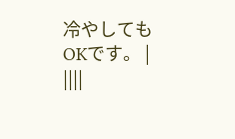冷やしてもOKです。 |
||||